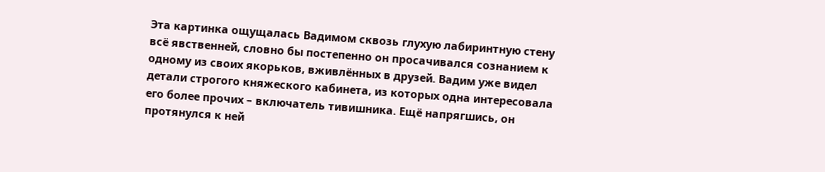Эта картинка ощущалась Вадимом сквозь глухую лабиринтную стену всё явственней, словно бы постепенно он просачивался сознанием к одному из своих якорьков, вживлённых в друзей. Вадим уже видел детали строгого княжеского кабинета, из которых одна интересовала его более прочих – включатель тивишника. Ещё напрягшись, он протянулся к ней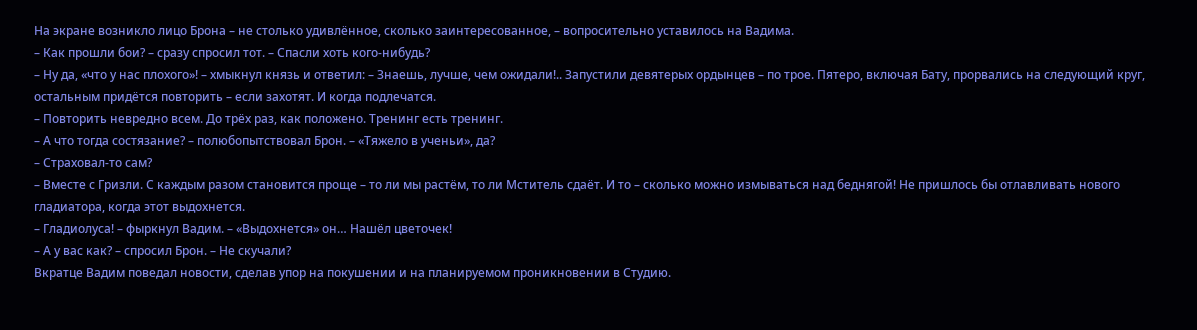На экране возникло лицо Брона – не столько удивлённое, сколько заинтересованное, – вопросительно уставилось на Вадима.
– Как прошли бои? – сразу спросил тот. – Спасли хоть кого-нибудь?
– Ну да, «что у нас плохого»! – хмыкнул князь и ответил: – Знаешь, лучше, чем ожидали!.. Запустили девятерых ордынцев – по трое. Пятеро, включая Бату, прорвались на следующий круг, остальным придётся повторить – если захотят. И когда подлечатся.
– Повторить невредно всем. До трёх раз, как положено. Тренинг есть тренинг.
– А что тогда состязание? – полюбопытствовал Брон. – «Тяжело в ученьи», да?
– Страховал-то сам?
– Вместе с Гризли. С каждым разом становится проще – то ли мы растём, то ли Мститель сдаёт. И то – сколько можно измываться над беднягой! Не пришлось бы отлавливать нового гладиатора, когда этот выдохнется.
– Гладиолуса! – фыркнул Вадим. – «Выдохнется» он… Нашёл цветочек!
– А у вас как? – спросил Брон. – Не скучали?
Вкратце Вадим поведал новости, сделав упор на покушении и на планируемом проникновении в Студию.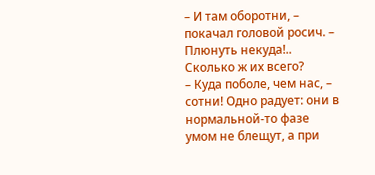– И там оборотни, – покачал головой росич. – Плюнуть некуда!.. Сколько ж их всего?
– Куда поболе, чем нас, – сотни! Одно радует: они в нормальной-то фазе умом не блещут, а при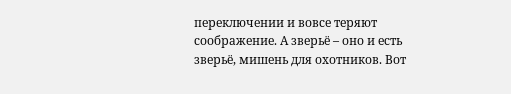переключении и вовсе теряют соображение. А зверьё – оно и есть зверьё, мишень для охотников. Вот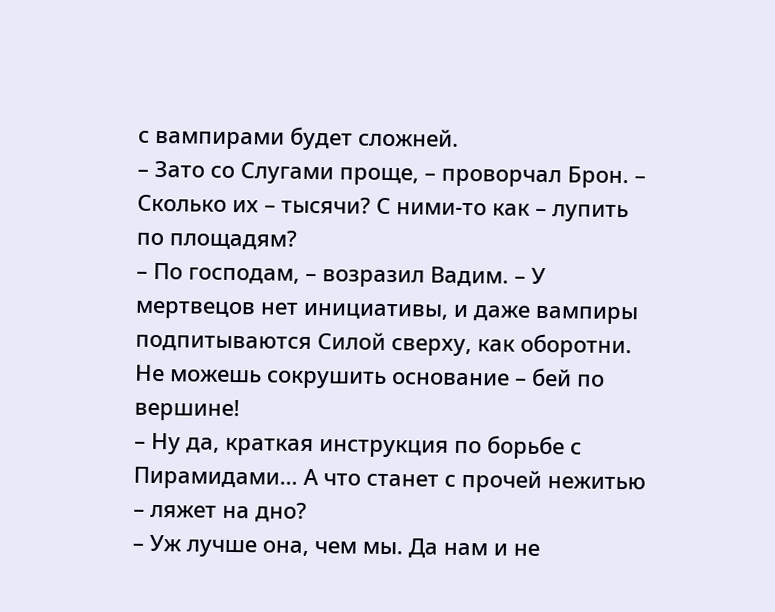с вампирами будет сложней.
– Зато со Слугами проще, – проворчал Брон. – Сколько их – тысячи? С ними-то как – лупить по площадям?
– По господам, – возразил Вадим. – У мертвецов нет инициативы, и даже вампиры подпитываются Силой сверху, как оборотни. Не можешь сокрушить основание – бей по вершине!
– Ну да, краткая инструкция по борьбе с Пирамидами… А что станет с прочей нежитью – ляжет на дно?
– Уж лучше она, чем мы. Да нам и не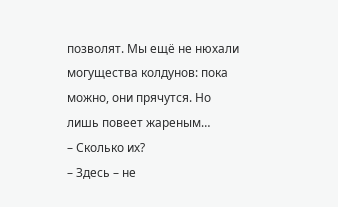позволят. Мы ещё не нюхали могущества колдунов: пока можно, они прячутся. Но лишь повеет жареным…
– Сколько их?
– Здесь – не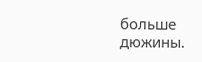больше дюжины.